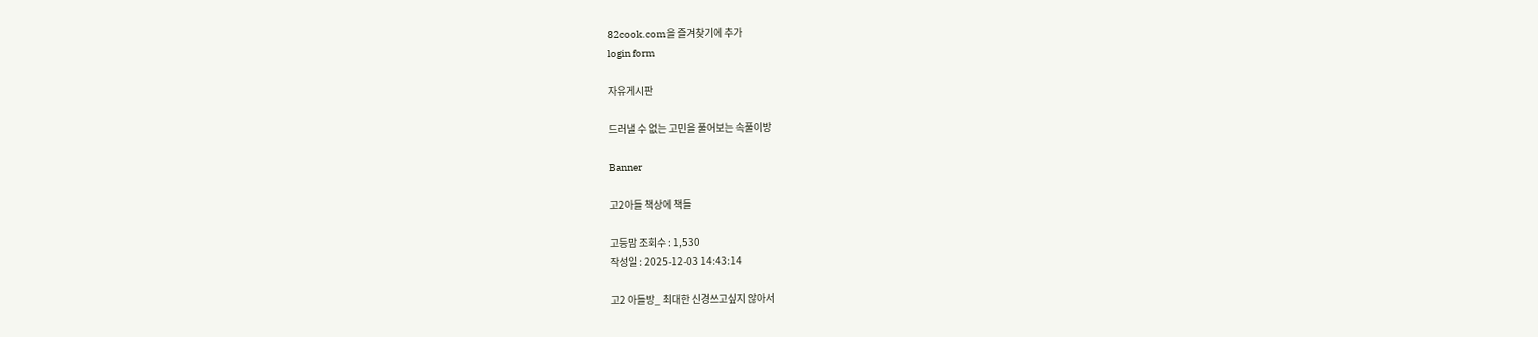82cook.com을 즐겨찾기에 추가
login form

자유게시판

드러낼 수 없는 고민을 풀어보는 속풀이방

Banner

고2아들 책상에 책들

고등맘 조회수 : 1,530
작성일 : 2025-12-03 14:43:14

고2 아들방_ 최대한 신경쓰고싶지 않아서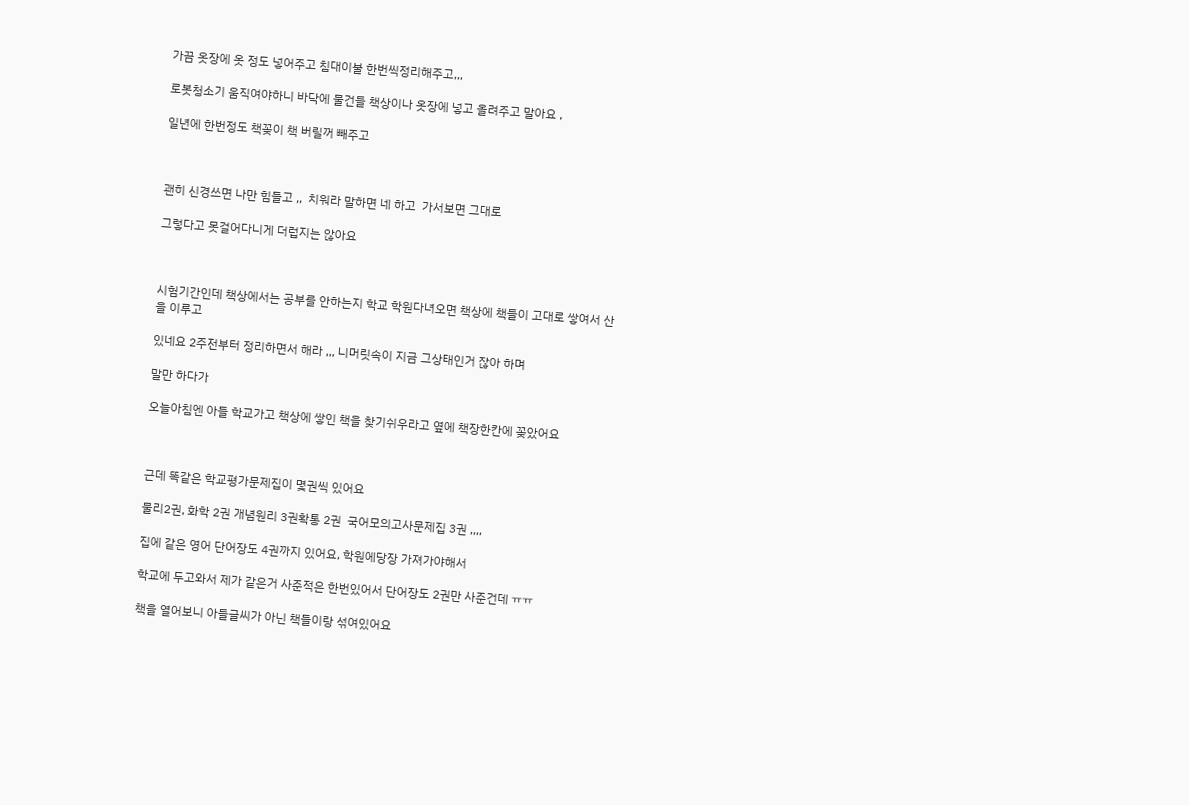가끔 옷장에 옷 정도 넣어주고 침대이불 한번씩정리해주고,,,

로봇청소기 움직여야하니 바닥에 물건들 책상이나 옷장에 넣고 올려주고 말아요 ,

일년에 한번정도 책꽂이 책 버릴꺼 빼주고



괜히 신경쓰면 나만 힘들고 ,,  치워라 말하면 네 하고  가서보면 그대로

그렇다고 못걸어다니게 더럽지는 않아요



시험기간인데 책상에서는 공부를 안하는지 학교 학원다녀오면 책상에 책들이 고대로 쌓여서 산을 이루고

있네요 2주전부터 정리하면서 해라 ,,, 니머릿속이 지금 그상태인거 잖아 하며

말만 하다가

오늘아침엔 아들 학교가고 책상에 쌓인 책을 찾기쉬우라고 옆에 책장한칸에 꽂았어요



근데 똑같은 학교평가문제집이 몇권씩 있어요

물리2권, 화학 2권 개념원리 3권확통 2권  국어모의고사문제집 3권 ,,,,

집에 같은 영어 단어장도 4권까지 있어요, 학원에당장 가져가야해서

학교에 두고와서 제가 같은거 사준적은 한번있어서 단어장도 2권만 사준건데 ㅠㅠ

책을 열어보니 아들글씨가 아닌 책들이랑 섞여있어요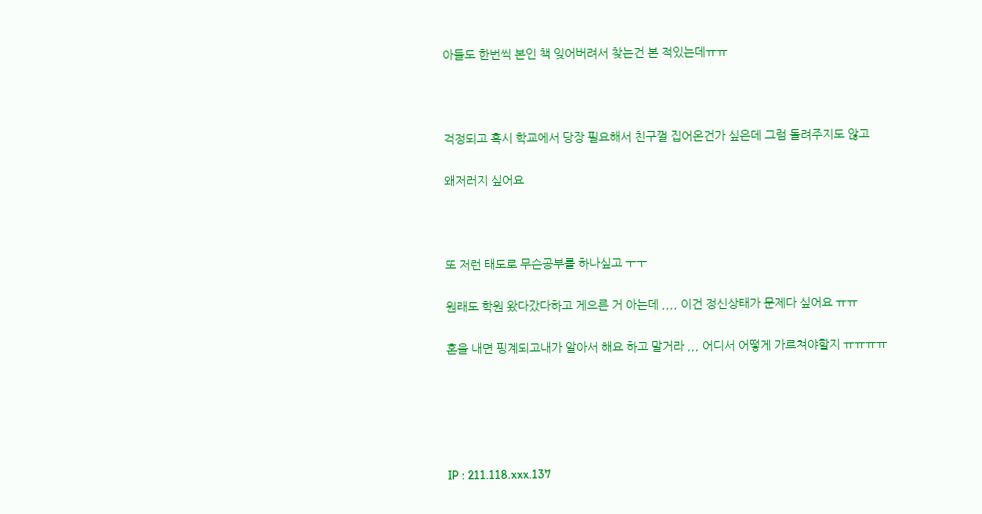아들도 한번씩 본인 책 잊어버려서 찾는건 본 적있는데ㅠㅠ



걱정되고 혹시 학교에서 당장 필요해서 친구껄 집어온건가 싶은데 그럼 돌려주지도 않고

왜저러지 싶어요



또 저런 태도로 무슨공부를 하나싶고 ㅜㅜ

원래도 학원 왔다갔다하고 게으른 거 아는데 ,,,, 이건 정신상태가 문제다 싶어요 ㅠㅠ

혼을 내면 핑계되고내가 알아서 해요 하고 말거라 ,,, 어디서 어떻게 가르쳐야할지 ㅠㅠㅠㅠ





IP : 211.118.xxx.137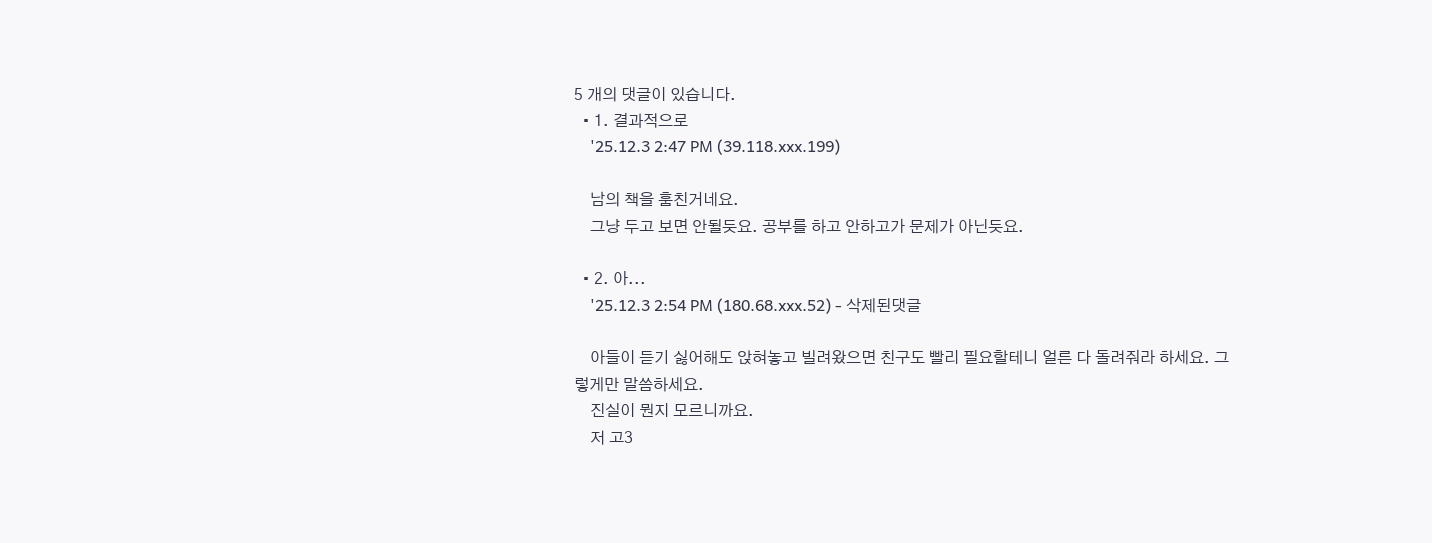5 개의 댓글이 있습니다.
  • 1. 결과적으로
    '25.12.3 2:47 PM (39.118.xxx.199)

    남의 책을 훔친거네요.
    그냥 두고 보면 안될듯요. 공부를 하고 안하고가 문제가 아닌듯요.

  • 2. 아...
    '25.12.3 2:54 PM (180.68.xxx.52) - 삭제된댓글

    아들이 듣기 싫어해도 앉혀놓고 빌려왔으면 친구도 빨리 필요할테니 얼른 다 돌려줘라 하세요. 그렇게만 말씀하세요.
    진실이 뭔지 모르니까요.
    저 고3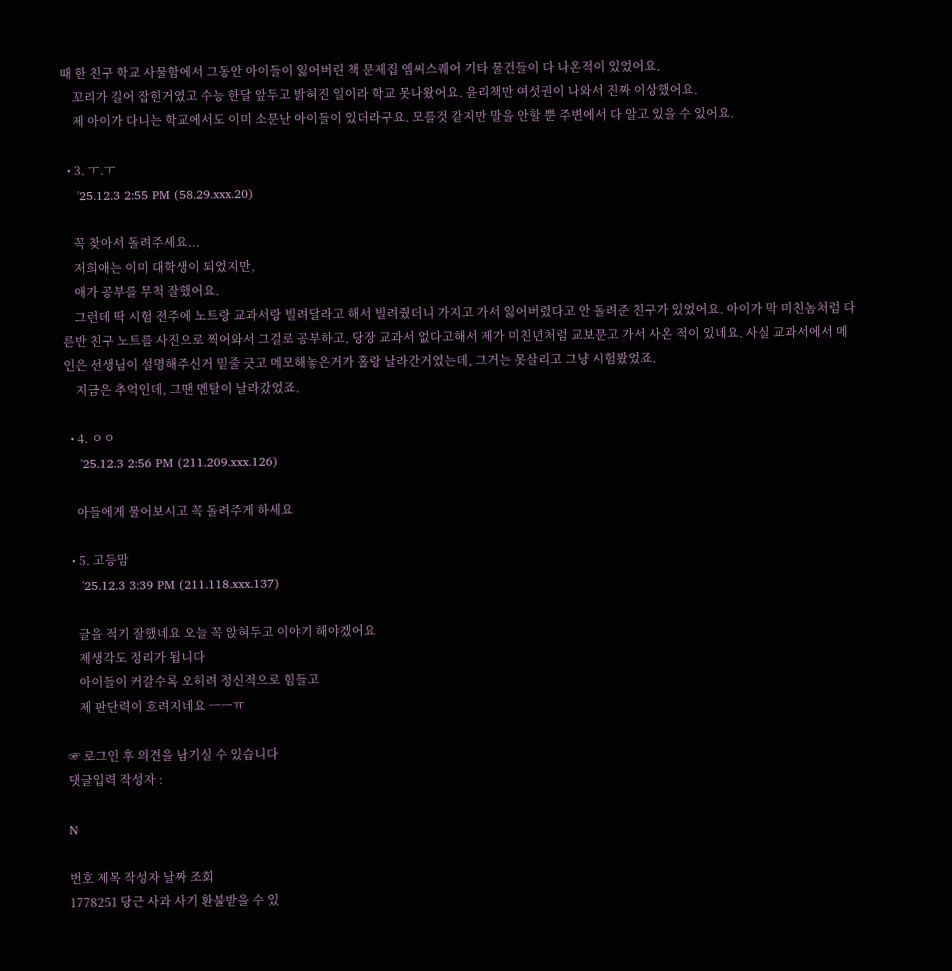때 한 친구 학교 사물함에서 그동안 아이들이 잃어버린 책 문제집 엠씨스퀘어 기타 물건들이 다 나온적이 있었어요.
    꼬리가 길어 잡힌거였고 수능 한달 앞두고 밝혀진 일이라 학교 못나왔어요. 윤리책만 여섯권이 나와서 진짜 이상했어요.
    제 아이가 다니는 학교에서도 이미 소문난 아이들이 있더라구요. 모를것 같지만 말을 안할 뿐 주변에서 다 알고 있을 수 있어요.

  • 3. ㅜ.ㅜ
    '25.12.3 2:55 PM (58.29.xxx.20)

    꼭 찾아서 돌려주세요...
    저희애는 이미 대학생이 되었지만,
    애가 공부를 무척 잘했어요.
    그런데 딱 시험 전주에 노트랑 교과서랑 빌려달라고 해서 빌려줬더니 가지고 가서 잃어버렸다고 안 돌려준 친구가 있었어요. 아이가 막 미친놈처럼 다른반 친구 노트를 사진으로 찍어와서 그걸로 공부하고, 당장 교과서 없다고해서 제가 미친년처럼 교보문고 가서 사온 적이 있네요. 사실 교과서에서 메인은 선생님이 설명해주신거 밑줄 긋고 메모해놓은거가 홀랑 날라간거였는데, 그거는 못살리고 그냥 시험봤었죠.
    지금은 추억인데, 그땐 멘탈이 날라갔었죠.

  • 4. ㅇㅇ
    '25.12.3 2:56 PM (211.209.xxx.126)

    아들에게 물어보시고 꼭 돌려주게 하세요

  • 5. 고등맘
    '25.12.3 3:39 PM (211.118.xxx.137)

    글을 적기 잘했네요 오늘 꼭 앉혀두고 이야기 해야겠어요
    제생각도 정리가 됩니다
    아이들이 커갈수록 오히려 정신적으로 힘들고
    제 판단력이 흐려지네요 ㅡㅡㅠ

☞ 로그인 후 의견을 남기실 수 있습니다
댓글입력 작성자 :

N

번호 제목 작성자 날짜 조회
1778251 당근 사과 사기 환불받을 수 있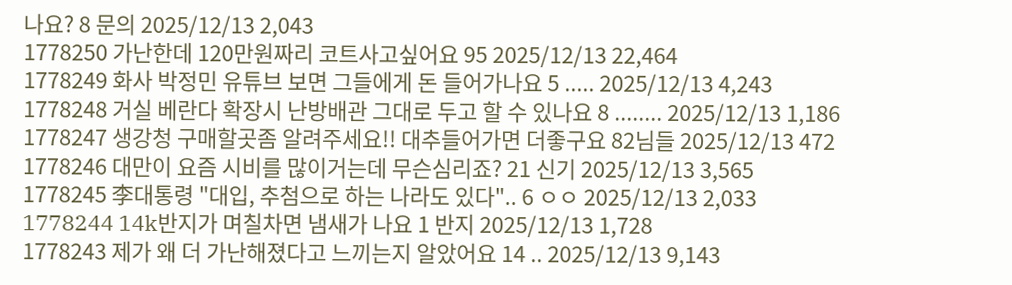나요? 8 문의 2025/12/13 2,043
1778250 가난한데 120만원짜리 코트사고싶어요 95 2025/12/13 22,464
1778249 화사 박정민 유튜브 보면 그들에게 돈 들어가나요 5 ..... 2025/12/13 4,243
1778248 거실 베란다 확장시 난방배관 그대로 두고 할 수 있나요 8 ........ 2025/12/13 1,186
1778247 생강청 구매할곳좀 알려주세요!! 대추들어가면 더좋구요 82님들 2025/12/13 472
1778246 대만이 요즘 시비를 많이거는데 무슨심리죠? 21 신기 2025/12/13 3,565
1778245 李대통령 "대입, 추첨으로 하는 나라도 있다".. 6 ㅇㅇ 2025/12/13 2,033
1778244 14k반지가 며칠차면 냄새가 나요 1 반지 2025/12/13 1,728
1778243 제가 왜 더 가난해졌다고 느끼는지 알았어요 14 .. 2025/12/13 9,143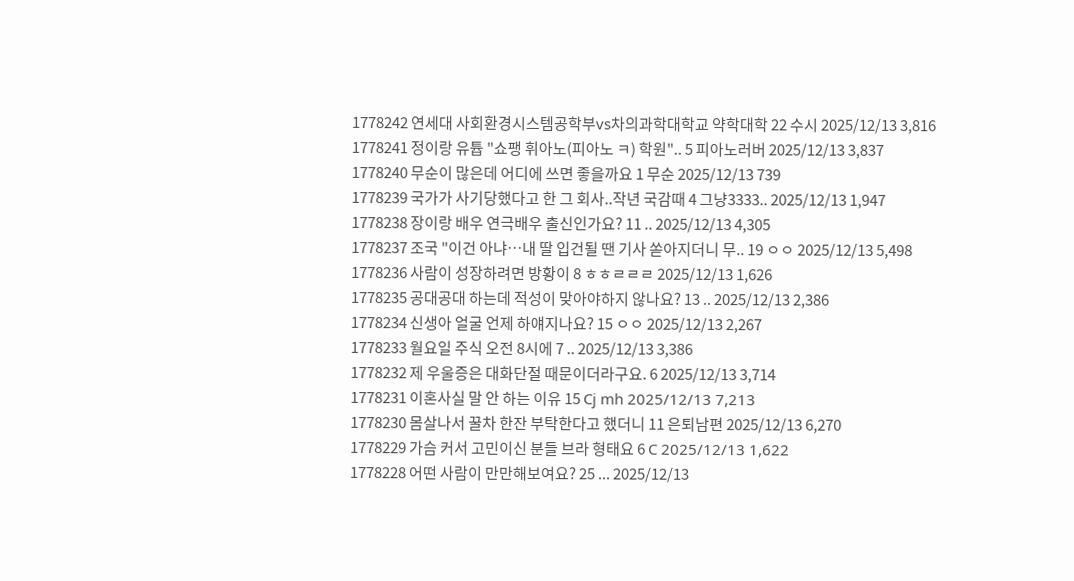1778242 연세대 사회환경시스템공학부vs차의과학대학교 약학대학 22 수시 2025/12/13 3,816
1778241 정이랑 유튭 "쇼팽 휘아노(피아노 ㅋ) 학원".. 5 피아노러버 2025/12/13 3,837
1778240 무순이 많은데 어디에 쓰면 좋을까요 1 무순 2025/12/13 739
1778239 국가가 사기당했다고 한 그 회사..작년 국감때 4 그냥3333.. 2025/12/13 1,947
1778238 장이랑 배우 연극배우 출신인가요? 11 .. 2025/12/13 4,305
1778237 조국 "이건 아냐…내 딸 입건될 땐 기사 쏟아지더니 무.. 19 ㅇㅇ 2025/12/13 5,498
1778236 사람이 성장하려면 방황이 8 ㅎㅎㄹㄹㄹ 2025/12/13 1,626
1778235 공대공대 하는데 적성이 맞아야하지 않나요? 13 .. 2025/12/13 2,386
1778234 신생아 얼굴 언제 하얘지나요? 15 ㅇㅇ 2025/12/13 2,267
1778233 월요일 주식 오전 8시에 7 .. 2025/12/13 3,386
1778232 제 우울증은 대화단절 때문이더라구요. 6 2025/12/13 3,714
1778231 이혼사실 말 안 하는 이유 15 Cj mh 2025/12/13 7,213
1778230 몸살나서 꿀차 한잔 부탁한다고 했더니 11 은퇴남편 2025/12/13 6,270
1778229 가슴 커서 고민이신 분들 브라 형태요 6 C 2025/12/13 1,622
1778228 어떤 사람이 만만해보여요? 25 ... 2025/12/13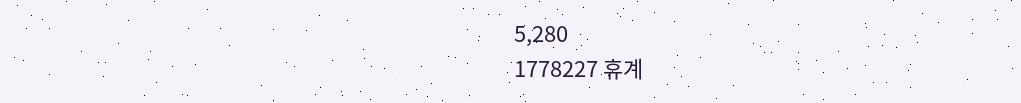5,280
1778227 휴계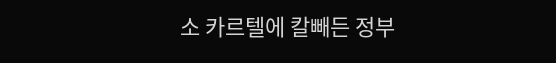소 카르텔에 칼빼든 정부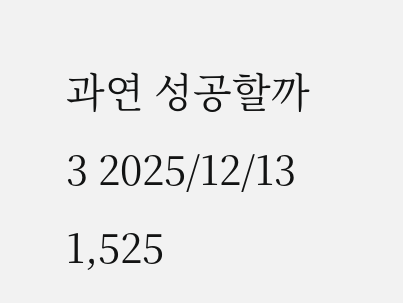과연 성공할까 3 2025/12/13 1,525